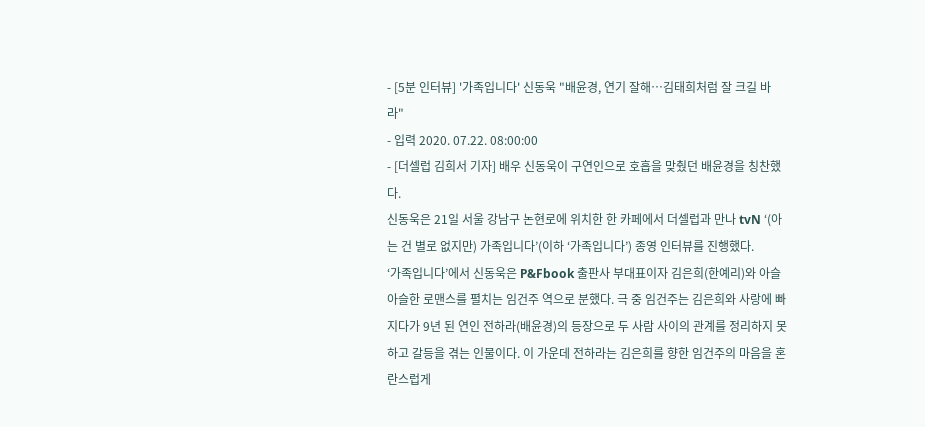- [5분 인터뷰] '가족입니다' 신동욱 "배윤경, 연기 잘해…김태희처럼 잘 크길 바라"
- 입력 2020. 07.22. 08:00:00
- [더셀럽 김희서 기자] 배우 신동욱이 구연인으로 호흡을 맞췄던 배윤경을 칭찬했다.
신동욱은 21일 서울 강남구 논현로에 위치한 한 카페에서 더셀럽과 만나 tvN ‘(아는 건 별로 없지만) 가족입니다’(이하 ‘가족입니다’) 종영 인터뷰를 진행했다.
‘가족입니다’에서 신동욱은 P&Fbook 출판사 부대표이자 김은희(한예리)와 아슬아슬한 로맨스를 펼치는 임건주 역으로 분했다. 극 중 임건주는 김은희와 사랑에 빠지다가 9년 된 연인 전하라(배윤경)의 등장으로 두 사람 사이의 관계를 정리하지 못하고 갈등을 겪는 인물이다. 이 가운데 전하라는 김은희를 향한 임건주의 마음을 혼란스럽게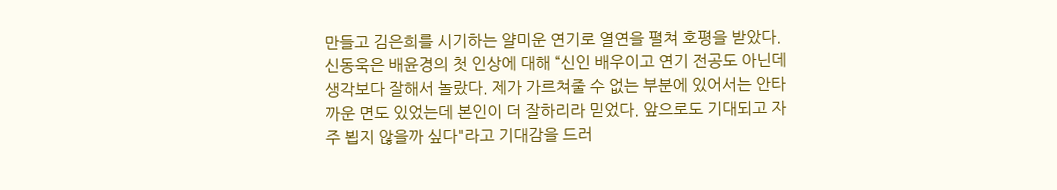만들고 김은희를 시기하는 얄미운 연기로 열연을 펼쳐 호평을 받았다.
신동욱은 배윤경의 첫 인상에 대해 “신인 배우이고 연기 전공도 아닌데 생각보다 잘해서 놀랐다. 제가 가르쳐줄 수 없는 부분에 있어서는 안타까운 면도 있었는데 본인이 더 잘하리라 믿었다. 앞으로도 기대되고 자주 뵙지 않을까 싶다"라고 기대감을 드러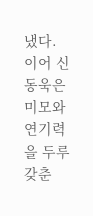냈다.
이어 신동욱은 미모와 연기력을 두루 갖춘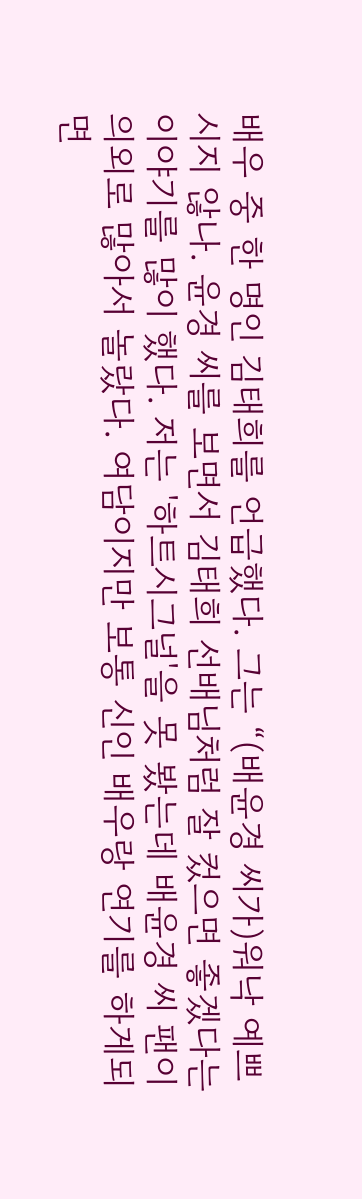배우 중 한 명인 김태희를 언급했다. 그는 “(배윤경 씨가)워낙 예쁘시지 않나. 윤경 씨를 보면서 김태희 선배님처럼 잘 컸으면 좋겠다는 이야기를 많이 했다. 저는 '하트시그널'을 못 봤는데 배윤경 씨 팬이 의외로 많아서 놀랐다. 여담이지만 보통 신인 배우랑 연기를 하게되면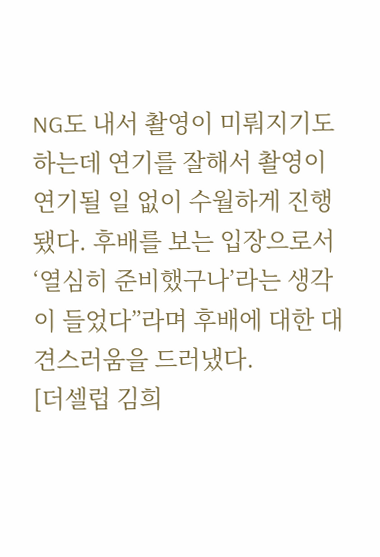NG도 내서 촬영이 미뤄지기도 하는데 연기를 잘해서 촬영이 연기될 일 없이 수월하게 진행됐다. 후배를 보는 입장으로서 ‘열심히 준비했구나’라는 생각이 들었다”라며 후배에 대한 대견스러움을 드러냈다.
[더셀럽 김희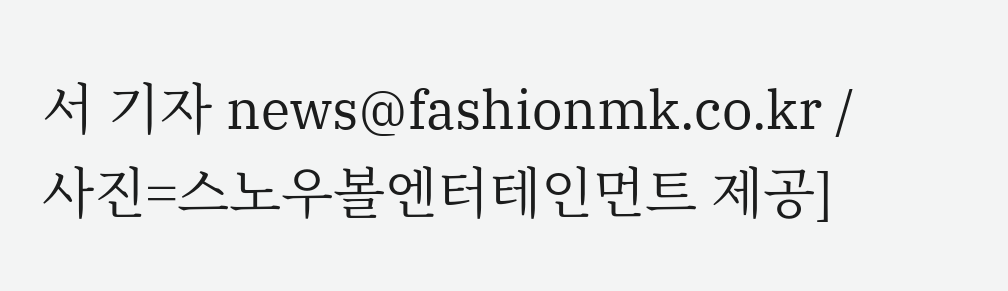서 기자 news@fashionmk.co.kr / 사진=스노우볼엔터테인먼트 제공]